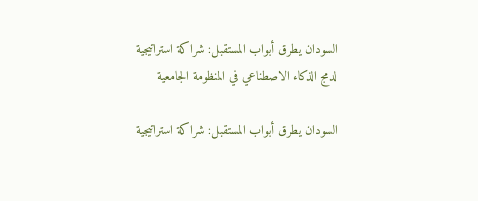السودان يطرق أبواب المستقبل: شراكة استراتيجية لدمج الذكاء الاصطناعي في المنظومة الجامعية

السودان يطرق أبواب المستقبل: شراكة استراتيجية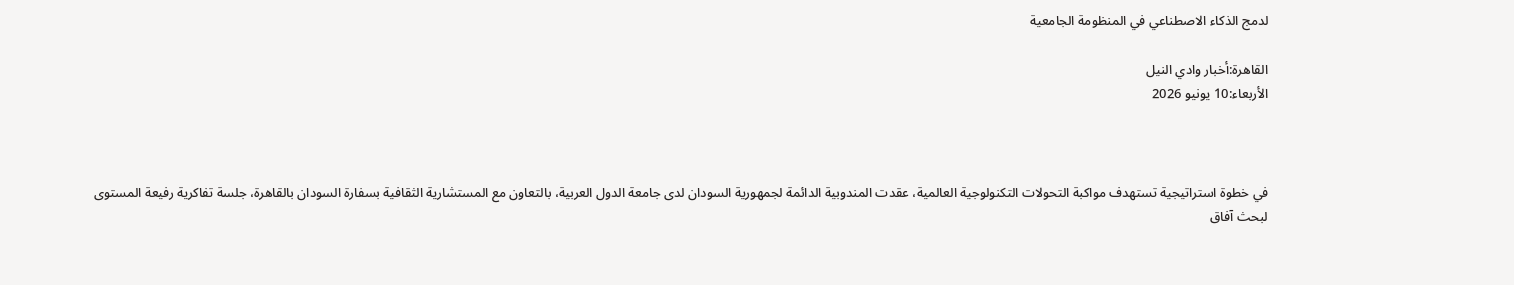لدمج الذكاء الاصطناعي في المنظومة الجامعية

القاهرة:أخبار وادي النيل
الأربعاء:10 يونيو 2026



في خطوة استراتيجية تستهدف مواكبة التحولات التكنولوجية العالمية، عقدت المندوبية الدائمة لجمهورية السودان لدى جامعة الدول العربية، بالتعاون مع المستشارية الثقافية بسفارة السودان بالقاهرة، جلسة تفاكرية رفيعة المستوى لبحث آفاق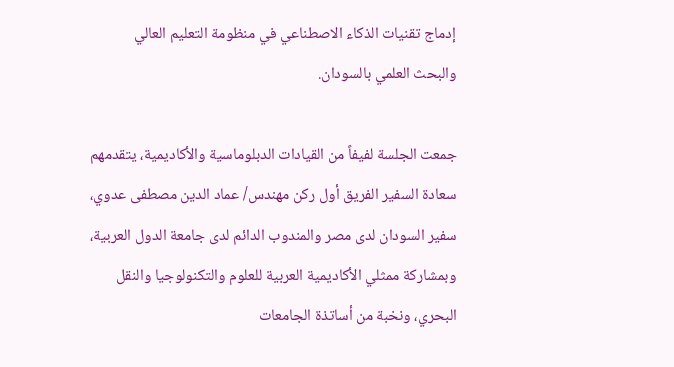إدماج تقنيات الذكاء الاصطناعي في منظومة التعليم العالي والبحث العلمي بالسودان.

جمعت الجلسة لفيفاً من القيادات الدبلوماسية والأكاديمية، يتقدمهم سعادة السفير الفريق أول ركن مهندس/ عماد الدين مصطفى عدوي، سفير السودان لدى مصر والمندوب الدائم لدى جامعة الدول العربية، وبمشاركة ممثلي الأكاديمية العربية للعلوم والتكنولوجيا والنقل البحري، ونخبة من أساتذة الجامعات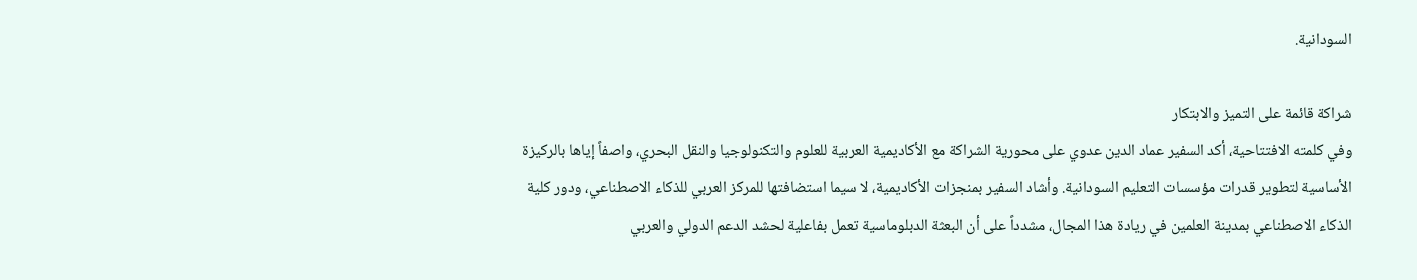السودانية.

شراكة قائمة على التميز والابتكار
وفي كلمته الافتتاحية، أكد السفير عماد الدين عدوي على محورية الشراكة مع الأكاديمية العربية للعلوم والتكنولوجيا والنقل البحري، واصفاً إياها بالركيزة الأساسية لتطوير قدرات مؤسسات التعليم السودانية. وأشاد السفير بمنجزات الأكاديمية، لا سيما استضافتها للمركز العربي للذكاء الاصطناعي، ودور كلية الذكاء الاصطناعي بمدينة العلمين في ريادة هذا المجال، مشدداً على أن البعثة الدبلوماسية تعمل بفاعلية لحشد الدعم الدولي والعربي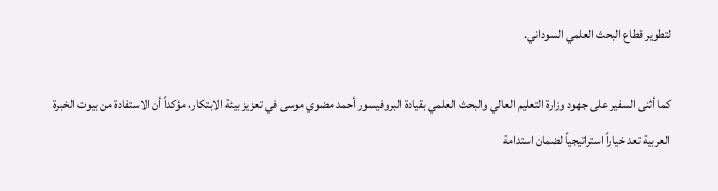لتطوير قطاع البحث العلمي السوداني.

كما أثنى السفير على جهود وزارة التعليم العالي والبحث العلمي بقيادة البروفيسور أحمد مضوي موسى في تعزيز بيئة الابتكار، مؤكداً أن الاستفادة من بيوت الخبرة العربية تعد خياراً استراتيجياً لضمان استدامة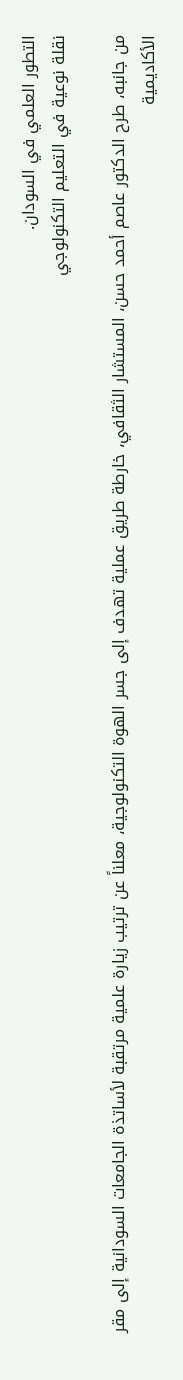التطور العلمي في السودان.
نقلة نوعية في التعليم التكنولوجي

من جانبه، طرح الدكتور عاصم أحمد حسن، المستشار الثقافي، خارطة طريق عملية تهدف إلى جسر الهوة التكنولوجية، معلناً عن ترتيب زيارة علمية مرتقبة لأساتذة الجامعات السودانية إلى مقر الأكاديمية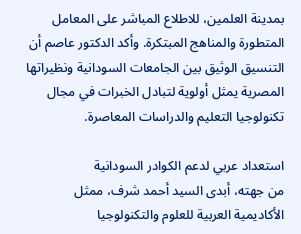بمدينة العلمين، للاطلاع المباشر على المعامل المتطورة والمناهج المبتكرة. وأكد الدكتور عاصم أن التنسيق الوثيق بين الجامعات السودانية ونظيراتها المصرية يمثل أولوية لتبادل الخبرات في مجال تكنولوجيا التعليم والدراسات المعاصرة.

استعداد عربي لدعم الكوادر السودانية
من جهته، أبدى السيد أحمد شرف، ممثل الأكاديمية العربية للعلوم والتكنولوجيا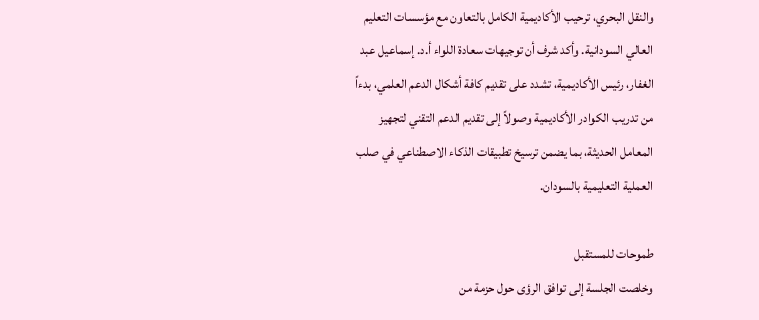والنقل البحري، ترحيب الأكاديمية الكامل بالتعاون مع مؤسسات التعليم العالي السودانية. وأكد شرف أن توجيهات سعادة اللواء أ.د. إسماعيل عبد الغفار، رئيس الأكاديمية، تشدد على تقديم كافة أشكال الدعم العلمي، بدءاً من تدريب الكوادر الأكاديمية وصولاً إلى تقديم الدعم التقني لتجهيز المعامل الحديثة، بما يضمن ترسيخ تطبيقات الذكاء الاصطناعي في صلب العملية التعليمية بالسودان.

طموحات للمستقبل
وخلصت الجلسة إلى توافق الرؤى حول حزمة من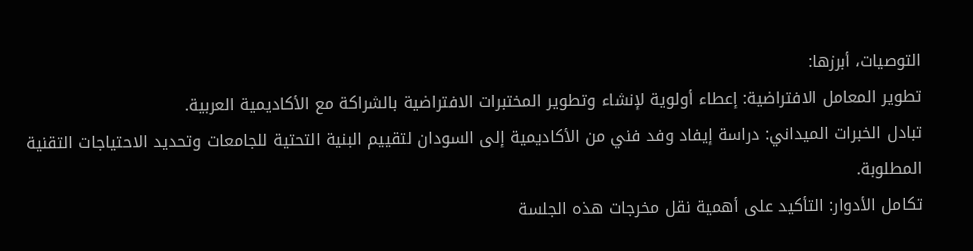التوصيات، أبرزها:
تطوير المعامل الافتراضية: إعطاء أولوية لإنشاء وتطوير المختبرات الافتراضية بالشراكة مع الأكاديمية العربية.
تبادل الخبرات الميداني: دراسة إيفاد وفد فني من الأكاديمية إلى السودان لتقييم البنية التحتية للجامعات وتحديد الاحتياجات التقنية المطلوبة.
تكامل الأدوار: التأكيد على أهمية نقل مخرجات هذه الجلسة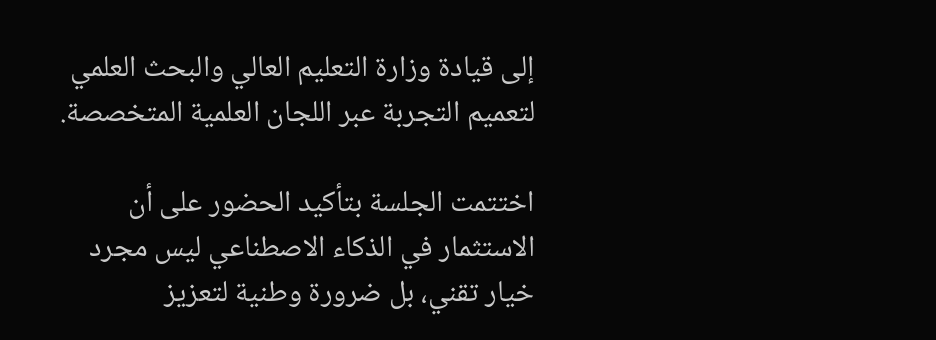إلى قيادة وزارة التعليم العالي والبحث العلمي لتعميم التجربة عبر اللجان العلمية المتخصصة.

اختتمت الجلسة بتأكيد الحضور على أن الاستثمار في الذكاء الاصطناعي ليس مجرد خيار تقني، بل ضرورة وطنية لتعزيز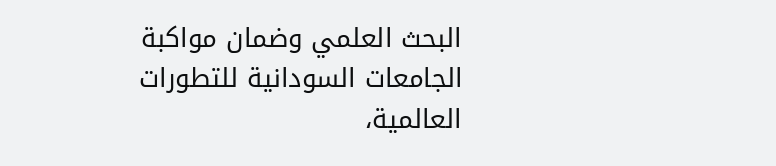البحث العلمي وضمان مواكبة الجامعات السودانية للتطورات العالمية،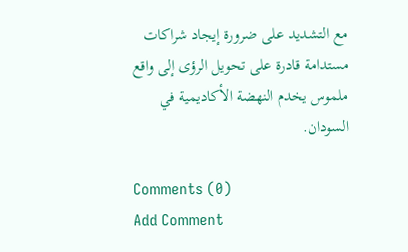مع التشديد على ضرورة إيجاد شراكات مستدامة قادرة على تحويل الرؤى إلى واقع ملموس يخدم النهضة الأكاديمية في السودان.

Comments (0)
Add Comment